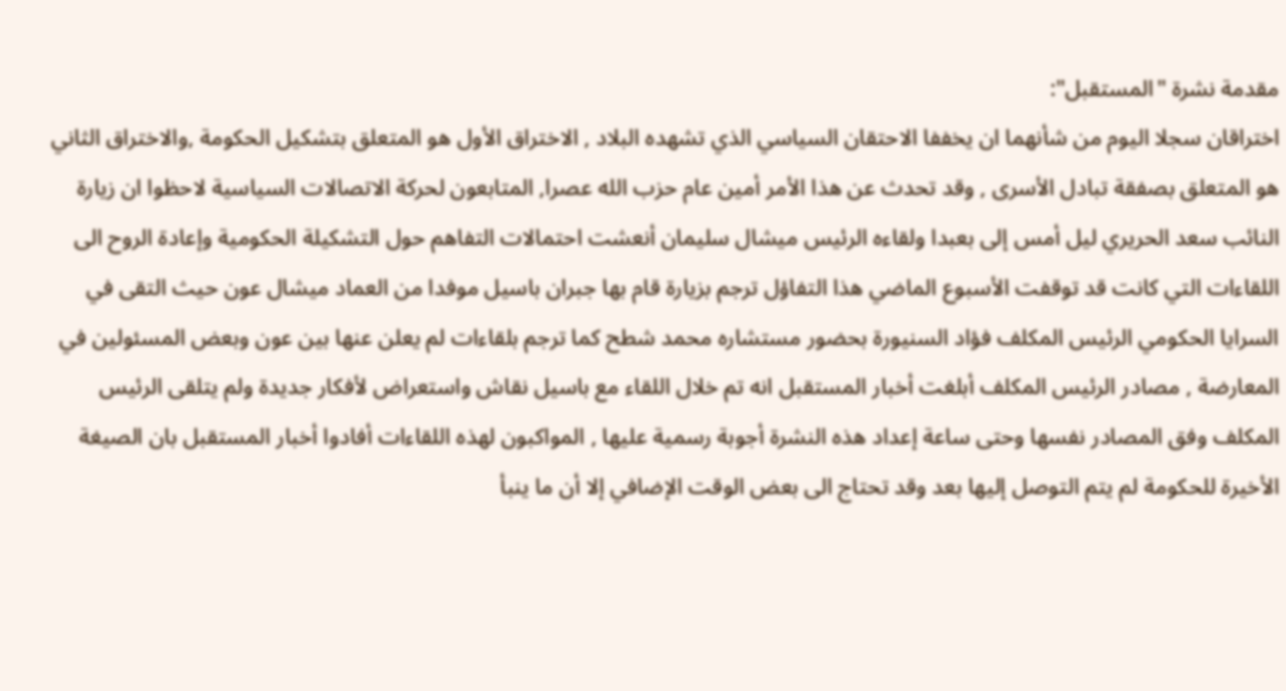مقدمة نشرة "المستقبل":
اختراقان سجلا اليوم من شأنهما ان يخففا الاحتقان السياسي الذي تشهده البلاد , الاختراق الأول هو المتعلق بتشكيل الحكومة ,والاختراق الثاني هو المتعلق بصفقة تبادل الأسرى , وقد تحدث عن هذا الأمر أمين عام حزب الله عصرا, المتابعون لحركة الاتصالات السياسية لاحظوا ان زيارة النائب سعد الحريري ليل أمس إلى بعبدا ولقاءه الرئيس ميشال سليمان أنعشت احتمالات التفاهم حول التشكيلة الحكومية وإعادة الروح الى اللقاءات التي كانت قد توقفت الأسبوع الماضي هذا التفاؤل ترجم بزيارة قام بها جبران باسيل موفدا من العماد ميشال عون حيث التقى في السرايا الحكومي الرئيس المكلف فؤاد السنيورة بحضور مستشاره محمد شطح كما ترجم بلقاءات لم يعلن عنها بين عون وبعض المسئولين في المعارضة , مصادر الرئيس المكلف أبلغت أخبار المستقبل انه تم خلال اللقاء مع باسيل نقاش واستعراض لأفكار جديدة ولم يتلقى الرئيس المكلف وفق المصادر نفسها وحتى ساعة إعداد هذه النشرة أجوبة رسمية عليها , المواكبون لهذه اللقاءات أفادوا أخبار المستقبل بان الصيغة الأخيرة للحكومة لم يتم التوصل إليها بعد وقد تحتاج الى بعض الوقت الإضافي إلا أن ما ينبأ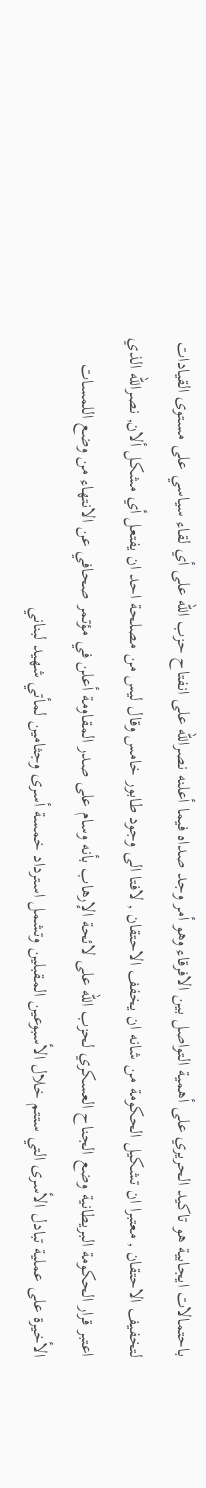باحتمالات ايجابية هو تاكيد الحريري على أهمية التواصل بين الافرقاء وهو أمر وجد صداه فيما أعلنه نصرالله على انفتاح حزب الله على أي لقاء سياسي على مستوى القيادات لتخفيف الاحتقان , معتبرا ان تشكيل الحكومة من شانه ان يخفف الاحتقان , لافتا الى وجود طابور خامس وقال ليس من مصلحة احد ان يفتعل أي مشكل ألان, نصرالله الذي اعتبر قرار الحكومة البريطانية وضع الجناح العسكري لحزب الله على لائحة الإرهاب بأنه وسام على صدر المقاومة أعلن في مؤتمر صحافي عن الانتهاء من وضع اللمسات الأخيرة على عملية تبادل الأسرى التي ستتم خلال الأسبوعين المقبلين وتشمل استرداد خمسة أسرى وجثامين لمأتي شهيد لبناني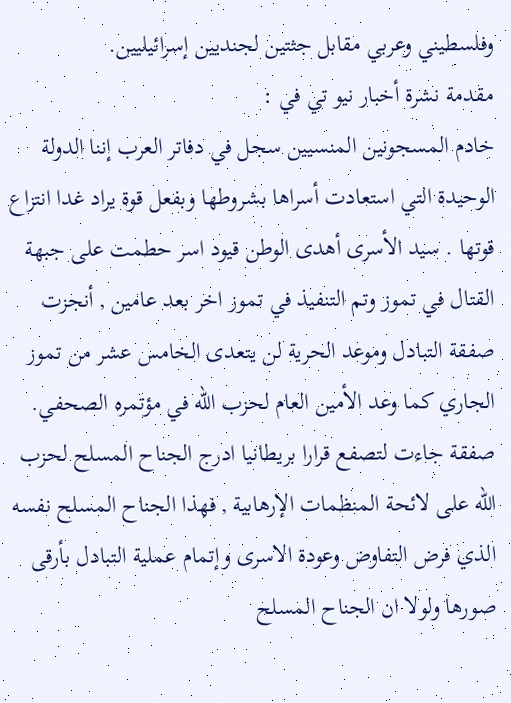وفلسطيني وعربي مقابل جثتين لجنديين إسرائيليين.
مقدمة نشرة أخبار نيو تي في :
خادم المسجونين المنسيين سجل في دفاتر العرب إننا الدولة الوحيدة التي استعادت أسراها بشروطها وبفعل قوة يراد غدا انتزاع قوتها . سيد الأسرى أهدى الوطن قيود اسر حطمت على جبهة القتال في تموز وتم التنفيذ في تموز اخر بعد عامين , أنجزت صفقة التبادل وموعد الحرية لن يتعدى الخامس عشر من تموز الجاري كما وعد الأمين العام لحزب الله في مؤتمره الصحفي. صفقة جاءت لتصفع قرارا بريطانيا ادرج الجناح المسلح لحزب الله على لائحة المنظمات الإرهابية , فهذا الجناح المسلح نفسه الذي فرض التفاوض وعودة الاسرى وإتمام عملية التبادل بأرقى صورها ولولا ان الجناح المسلح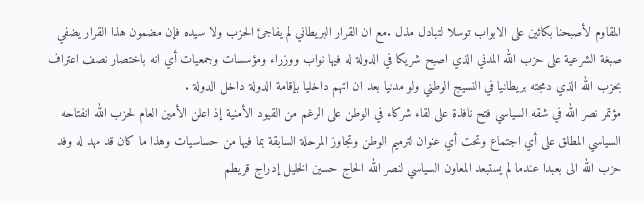المقاوم لأصبحنا بكائين على الابواب توسلا لتبادل مذل .مع ان القرار البريطاني لم يفاجئ الحزب ولا سيده فإن مضمون هذا القرار يضفي صبغة الشرعية على حزب الله المدني الذي اصبح شريكا في الدولة له فيها نواب ووزراء ومؤسسات وجمعيات أي انه باختصار نصف اعتراف بحزب الله الذي دمجته بريطانيا في النسيج الوطني ولو مدنيا بعد ان اتهم داخليا بإقامة الدولة داخل الدولة .
مؤتمر نصر الله في شقه السياسي فتح نافذة على لقاء شركاء في الوطن على الرغم من القيود الأمنية إذ اعلن الأمين العام لحزب الله انفتاحه السياسي المطلق على أي اجتماع وتحت أي عنوان لترميم الوطن وتجاوز المرحلة السابقة بما فيها من حساسيات وهذا ما كان قد مهد له وفد حزب الله الى بعبدا عندما لم يستبعد المعاون السياسي لنصر الله الحاج حسين الخليل إدراج قريطم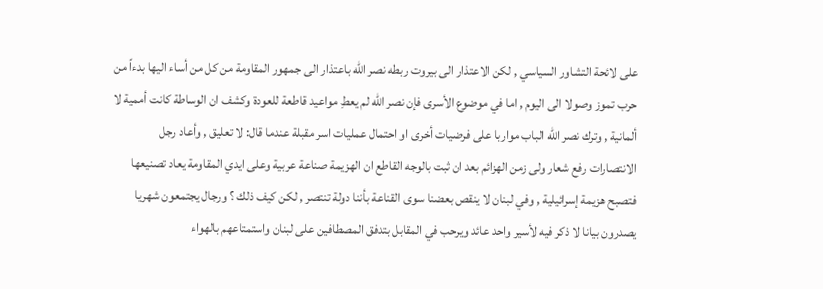على لائحة التشاور السياسي , لكن الاعتذار الى بيروت ربطه نصر الله باعتذار الى جمهور المقاومة من كل من أساء اليها بدءاً من حرب تموز وصولا الى اليوم , اما في موضوع الأسرى فإن نصر الله لم يعطِ مواعيد قاطعة للعودة وكشف ان الوساطة كانت أممية لا ألمانية , وترك نصر الله الباب مواربا على فرضيات أخرى او احتمال عمليات اسر مقبلة عندما قال: لا تعليق , وأعاد رجل الانتصارات رفع شعار ولى زمن الهزائم بعد ان ثبت بالوجه القاطع ان الهزيمة صناعة عربية وعلى ايدي المقاومة يعاد تصنيعها فتصبح هزيمة إسرائيلية , وفي لبنان لا ينقص بعضنا سوى القناعة بأننا دولة تنتصر , لكن كيف ذلك ؟ ورجال يجتمعون شهريا يصدرون بيانا لا ذكر فيه لأسير واحد عائد ويرحب في المقابل بتدفق المصطافين على لبنان واستمتاعهم بالهواء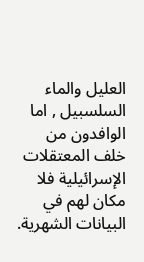العليل والماء السلسبيل , اما الوافدون من خلف المعتقلات الإسرائيلية فلا مكان لهم في البيانات الشهرية.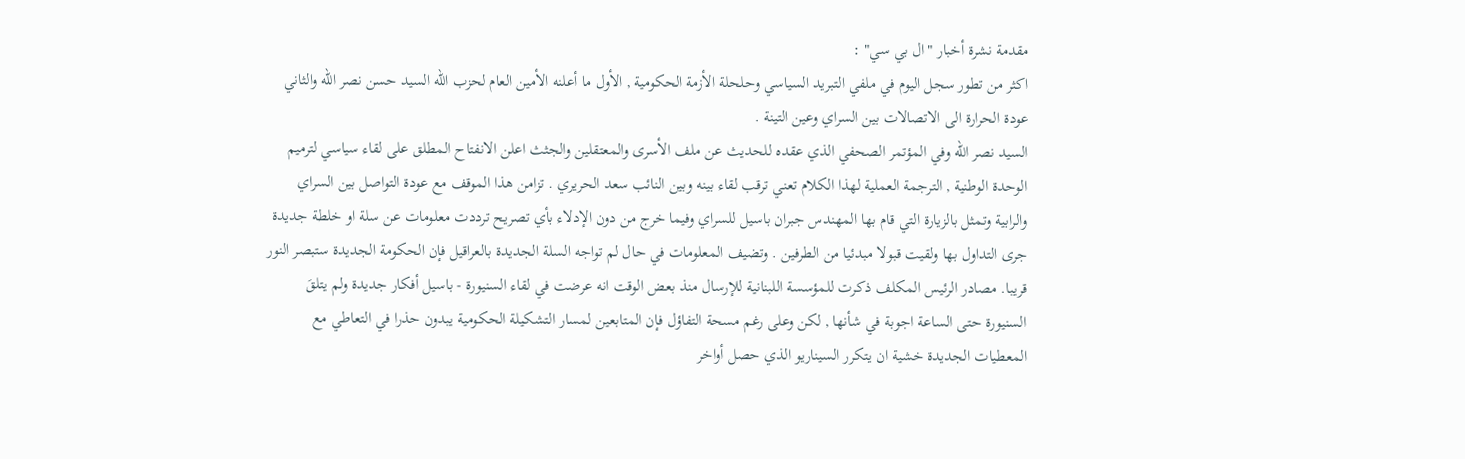مقدمة نشرة أخبار "ال بي سي" :
اكثر من تطور سجل اليوم في ملفي التبريد السياسي وحلحلة الأزمة الحكومية , الأول ما أعلنه الأمين العام لحزب الله السيد حسن نصر الله والثاني عودة الحرارة الى الاتصالات بين السراي وعين التينة .
السيد نصر الله وفي المؤتمر الصحفي الذي عقده للحديث عن ملف الأسرى والمعتقلين والجثث اعلن الانفتاح المطلق على لقاء سياسي لترميم الوحدة الوطنية , الترجمة العملية لهذا الكلام تعني ترقب لقاء بينه وبين النائب سعد الحريري . تزامن هذا الموقف مع عودة التواصل بين السراي والرابية وتمثل بالزيارة التي قام بها المهندس جبران باسيل للسراي وفيما خرج من دون الإدلاء بأي تصريح ترددت معلومات عن سلة او خلطة جديدة جرى التداول بها ولقيت قبولا مبدئيا من الطرفين . وتضيف المعلومات في حال لم تواجه السلة الجديدة بالعراقيل فإن الحكومة الجديدة ستبصر النور قريبا. مصادر الرئيس المكلف ذكرت للمؤسسة اللبنانية للإرسال منذ بعض الوقت انه عرضت في لقاء السنيورة - باسيل أفكار جديدة ولم يتلقَ السنيورة حتى الساعة اجوبة في شأنها , لكن وعلى رغم مسحة التفاؤل فإن المتابعين لمسار التشكيلة الحكومية يبدون حذرا في التعاطي مع المعطيات الجديدة خشية ان يتكرر السيناريو الذي حصل أواخر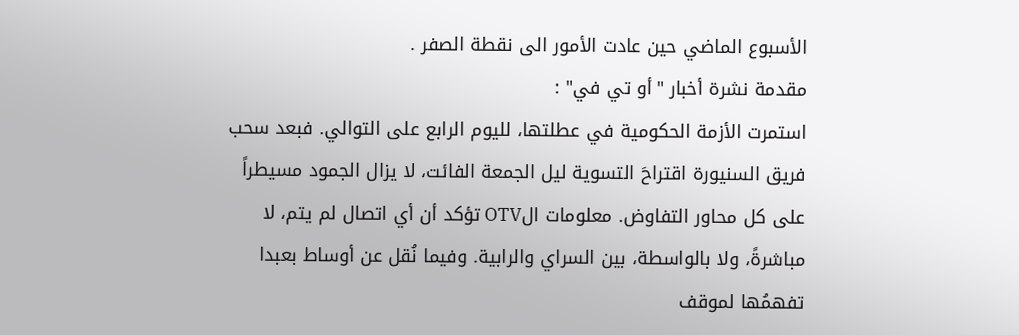الأسبوع الماضي حين عادت الأمور الى نقطة الصفر .
مقدمة نشرة أخبار "أو تي في" :
استمرت الأزمة الحكومية في عطلتها، لليوم الرابع على التوالي. فبعد سحب فريق السنيورة اقتراحَ التسوية ليل الجمعة الفائت، لا يزال الجمود مسيطراً على كل محاور التفاوض. معلومات الOTV تؤكد أن أي اتصال لم يتم، لا مباشرةً، ولا بالواسطة، بين السراي والرابية. وفيما نُقل عن أوساط بعبدا تفهمُها لموقف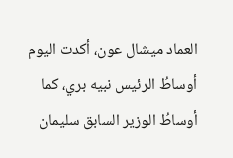العماد ميشال عون، أكدت اليوم أوساطُ الرئيس نبيه بري، كما أوساطُ الوزير السابق سليمان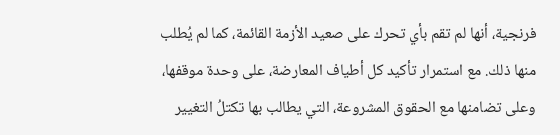فرنجية، أنها لم تقم بأي تحرك على صعيد الأزمة القائمة، كما لم يُطلب منها ذلك. مع استمرار تأكيد كل أطياف المعارضة، على وحدة موقفها، وعلى تضامنها مع الحقوق المشروعة، التي يطالب بها تكتلُ التغيير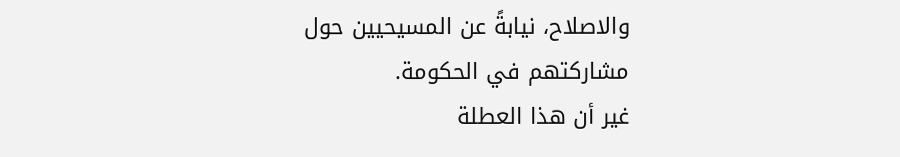والاصلاح، نيابةً عن المسيحيين حول مشاركتهم في الحكومة.
غير أن هذا العطلة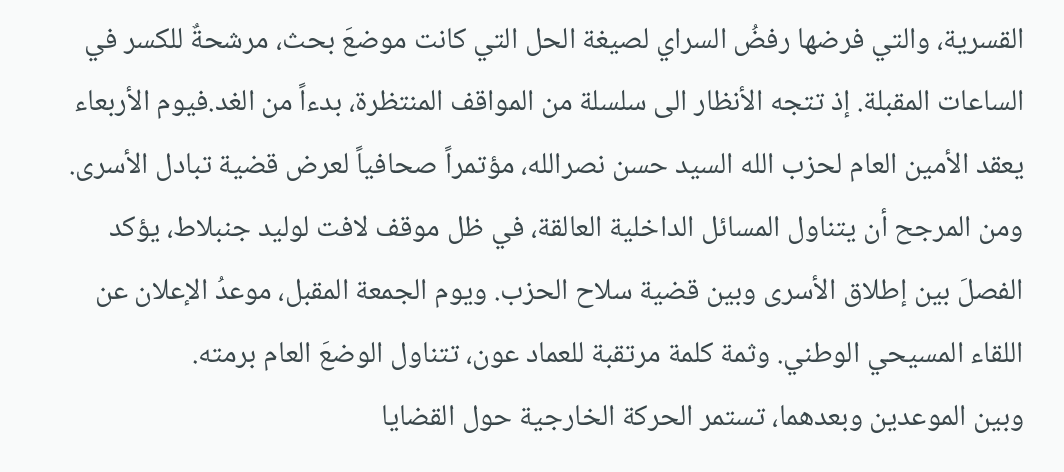القسرية، والتي فرضها رفضُ السراي لصيغة الحل التي كانت موضعَ بحث، مرشحةٌ للكسر في الساعات المقبلة. إذ تتجه الأنظار الى سلسلة من المواقف المنتظرة، بدءاً من الغد.فيوم الأربعاء يعقد الأمين العام لحزب الله السيد حسن نصرالله، مؤتمراً صحافياً لعرض قضية تبادل الأسرى. ومن المرجح أن يتناول المسائل الداخلية العالقة، في ظل موقف لافت لوليد جنبلاط، يؤكد الفصلَ بين إطلاق الأسرى وبين قضية سلاح الحزب. ويوم الجمعة المقبل، موعدُ الإعلان عن اللقاء المسيحي الوطني. وثمة كلمة مرتقبة للعماد عون، تتناول الوضعَ العام برمته.
وبين الموعدين وبعدهما، تستمر الحركة الخارجية حول القضايا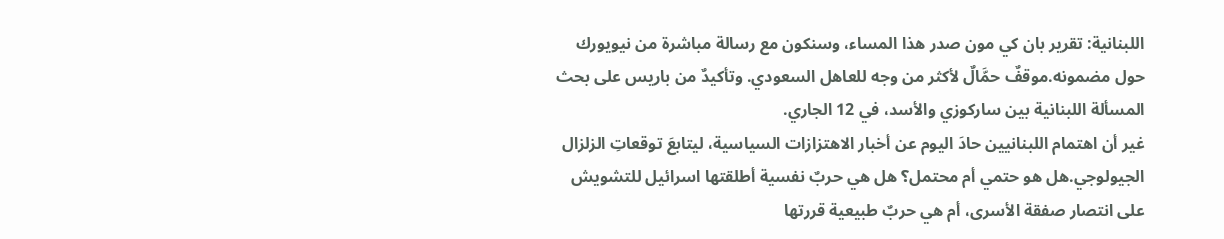اللبنانية: تقرير بان كي مون صدر هذا المساء، وسنكون مع رسالة مباشرة من نيويورك حول مضمونه.موقفٌ حمَّالٌ لأكثر من وجه للعاهل السعودي. وتأكيدٌ من باريس على بحث المسألة اللبنانية بين ساركوزي والأسد، في 12 الجاري.
غير أن اهتمام اللبنانيين حادَ اليوم عن أخبار الاهتزازات السياسية، ليتابعَ توقعاتِ الزلزال الجيولوجي.هل هو حتمي أم محتمل؟ هل هي حربٌ نفسية أطلقتها اسرائيل للتشويش على انتصار صفقة الأسرى، أم هي حربٌ طبيعية قررتها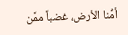أمُّنا الأرض، غضباً ممَّن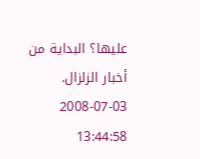عليها؟ البداية من أخبار الزلزال.
2008-07-03 13:44:58